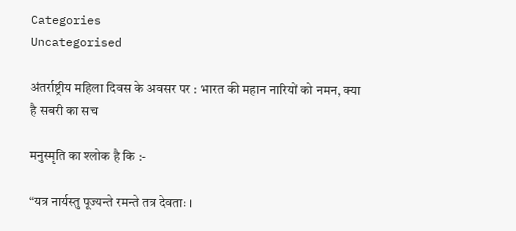Categories
Uncategorised

अंतर्राष्ट्रीय महिला दिवस के अवसर पर : भारत की महान नारियों को नमन, क्या है सबरी का सच

मनुस्मृति का श्लोक है कि :-

“यत्र नार्यस्तु पूज्यन्ते रमन्ते तत्र देवताः ।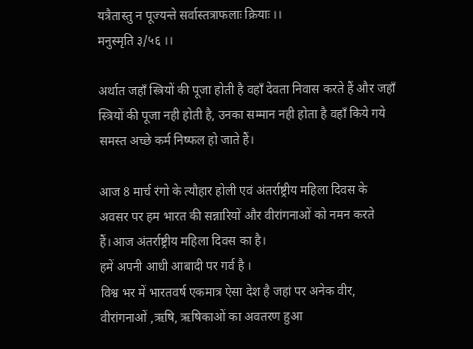यत्रैतास्तु न पूज्यन्ते सर्वास्तत्राफलाः क्रियाः ।।
मनुस्मृति ३/५६ ।।

अर्थात जहाँ स्त्रियों की पूजा होती है वहाँ देवता निवास करते हैं और जहाँ स्त्रियों की पूजा नही होती है, उनका सम्मान नही होता है वहाँ किये गये समस्त अच्छे कर्म निष्फल हो जाते हैं।

आज 8 मार्च रंगो के त्यौहार होली एवं अंतर्राष्ट्रीय महिला दिवस के अवसर पर हम भारत की सन्नारियों और वीरांगनाओं को नमन करते हैं।आज अंतर्राष्ट्रीय महिला दिवस का है।
हमें अपनी आधी आबादी पर गर्व है ।
विश्व भर में भारतवर्ष एकमात्र ऐसा देश है जहां पर अनेक वीर, वीरांगनाओं ,ऋषि, ऋषिकाओं का अवतरण हुआ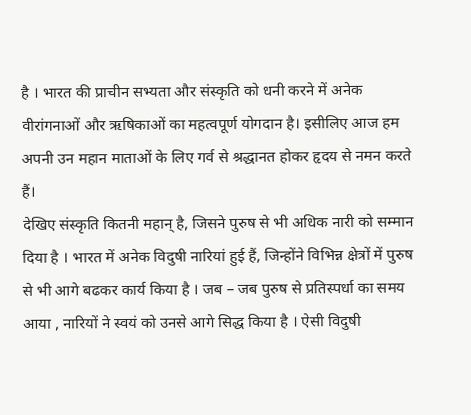है ‌। भारत की प्राचीन सभ्यता और संस्कृति को धनी करने में अनेक वीरांगनाओं और ऋषिकाओं का महत्वपूर्ण योगदान है। इसीलिए आज हम अपनी उन महान माताओं के लिए गर्व से श्रद्धानत होकर हृदय से नमन करते हैं।
देखिए संस्कृति कितनी महान् है, जिसने पुरुष से भी अधिक नारी को सम्मान दिया है । भारत में अनेक विदुषी नारियां हुई हैं, जिन्होंने विभिन्न क्षेत्रों में पुरुष से भी आगे बढकर कार्य किया है । जब – जब पुरुष से प्रतिस्पर्धा का समय आया , नारियों ने स्वयं को उनसे आगे सिद्ध किया है । ऐसी विदुषी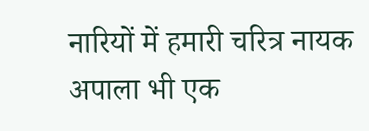नारियों में हमारी चरित्र नायक अपाला भी एक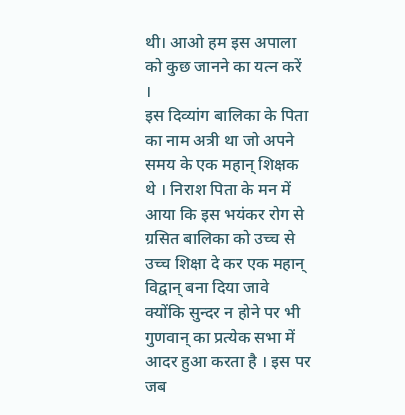थी। आओ हम इस अपाला को कुछ जानने का यत्न करें ।
इस दिव्यांग बालिका के पिता का नाम अत्री था जो अपने समय के एक महान् शिक्षक थे । निराश पिता के मन में आया कि इस भयंकर रोग से ग्रसित बालिका को उच्च से उच्च शिक्षा दे कर एक महान् विद्वान् बना दिया जावे क्योंकि सुन्दर न होने पर भी गुणवान् का प्रत्येक सभा में आदर हुआ करता है । इस पर जब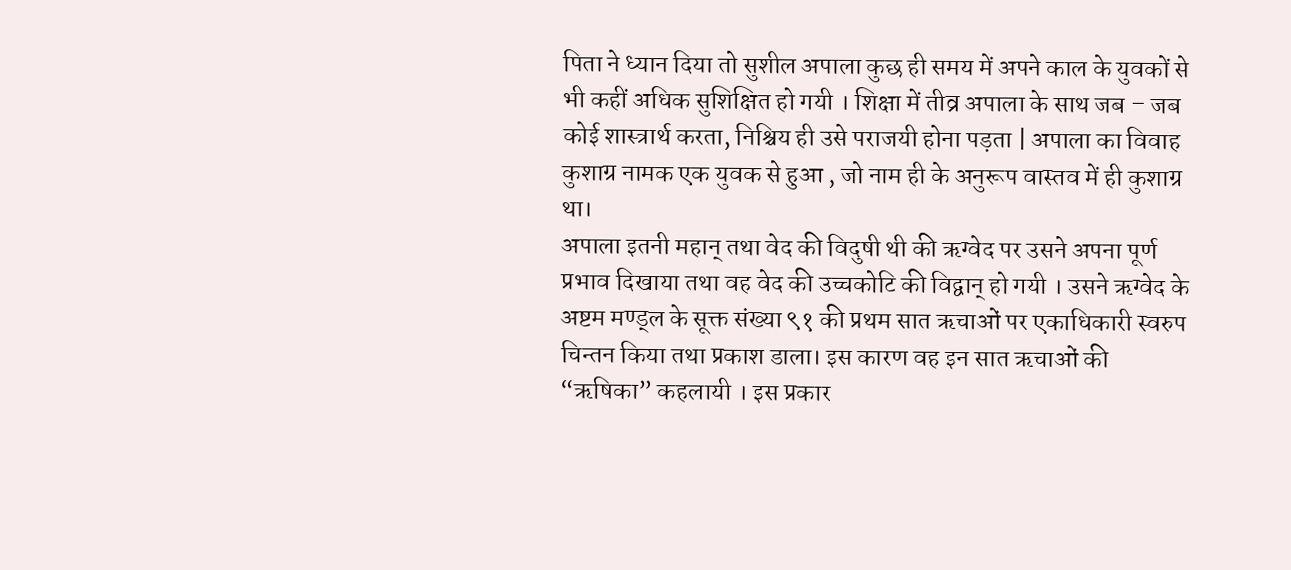पिता ने ध्यान दिया तो सुशील अपाला कुछ ही समय में अपने काल के युवकों से भी कहीं अधिक सुशिक्षित हो गयी । शिक्षा में तीव्र अपाला के साथ जब – जब कोई शास्त्रार्थ करता, निश्चिय ही उसे पराजयी होना पड़ता | अपाला का विवाह कुशाग्र नामक एक युवक से हुआ , जो नाम ही के अनुरूप वास्तव में ही कुशाग्र था।
अपाला इतनी महान् तथा वेद की विदुषी थी की ऋग्वेद पर उसने अपना पूर्ण प्रभाव दिखाया तथा वह वेद की उच्चकोटि की विद्वान् हो गयी । उसने ऋग्वेद के अष्टम मण्ड्ल के सूक्त संख्या ९१ की प्रथम सात ऋचाओं पर एकाधिकारी स्वरुप चिन्तन किया तथा प्रकाश डाला। इस कारण वह इन सात ऋचाओं की “ऋषिका” कहलायी । इस प्रकार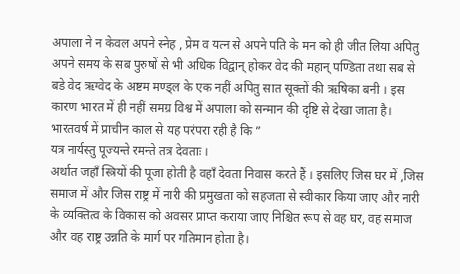अपाला ने न केवल अपने स्नेह , प्रेम व यत्न से अपने पति के मन को ही जीत लिया अपितु अपने समय के सब पुरुषों से भी अधिक विद्वान् होकर वेद की महान् पण्डिता तथा सब से बडे वेद ऋग्वेद के अष्टम मण्ड्ल के एक नहीं अपितु सात सूक्तों की ऋषिका बनी । इस कारण भारत में ही नहीं समग्र विश्व में अपाला को सन्मान की दृष्टि से देखा जाता है।
भारतवर्ष में प्राचीन काल से यह परंपरा रही है कि ”
यत्र नार्यस्तु पूज्यन्ते रमन्ते तत्र देवताः ।
अर्थात जहाँ स्त्रियों की पूजा होती है वहाँ देवता निवास करते हैं । इसलिए जिस घर में ,जिस समाज में और जिस राष्ट्र में नारी की प्रमुखता को सहजता से स्वीकार किया जाए और नारी के व्यक्तित्व के विकास को अवसर प्राप्त कराया जाए निश्चित रूप से वह घर, वह समाज और वह राष्ट्र उन्नति के मार्ग पर गतिमान होता है।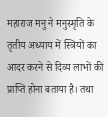महाराज मनु ने मनुस्मृति के तृतीय अध्याय में स्त्रियों का आदर करने से दिव्य लाभों की प्राप्ति होना बताया है। तथा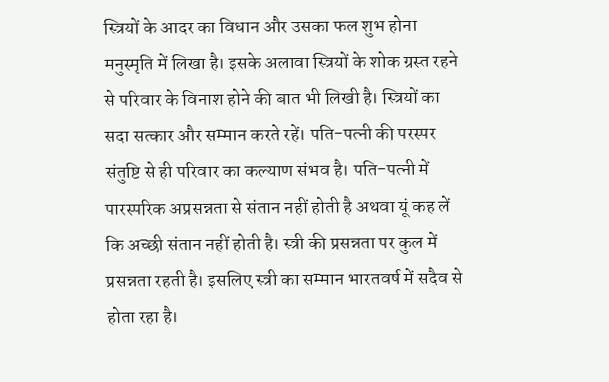स्त्रियों के आदर का विधान और उसका फल शुभ होना मनुस्मृति में लिखा है। इसके अलावा स्त्रियों के शोक ग्रस्त रहने से परिवार के विनाश होने की बात भी लिखी है। स्त्रियों का सदा सत्कार और सम्मान करते रहें। पति-पत्नी की परस्पर संतुष्टि से ही परिवार का कल्याण संभव है। पति-पत्नी में पारस्परिक अप्रसन्नता से संतान नहीं होती है अथवा यूं कह लें कि अच्छी संतान नहीं होती है। स्त्री की प्रसन्नता पर कुल में प्रसन्नता रहती है। इसलिए स्त्री का सम्मान भारतवर्ष में सदैव से होता रहा है।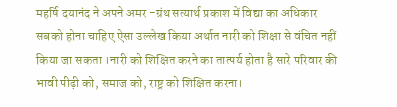महर्षि दयानंद ने अपने अमर -ग्रंथ सत्यार्थ प्रकाश में विद्या का अधिकार सबको होना चाहिए ऐसा उल्लेख किया अर्थात नारी को शिक्षा से वंचित नहीं किया जा सकता ।नारी को शिक्षित करने का तात्पर्य होता है सारे परिवार की भावी पीढ़ी को, समाज को, राष्ट्र को शिक्षित करना।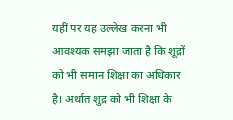यहीं पर यह उल्लेख करना भी आवश्यक समझा जाता है कि शूद्रों को भी समान शिक्षा का अधिकार है। अर्थात शुद्र को भी शिक्षा के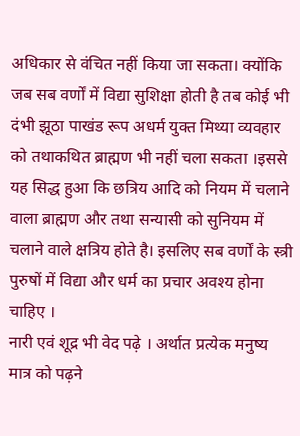अधिकार से वंचित नहीं किया जा सकता। क्योंकि जब सब वर्णों में विद्या सुशिक्षा होती है तब कोई भी दंभी झूठा पाखंड रूप अधर्म युक्त मिथ्या व्यवहार को तथाकथित ब्राह्मण भी नहीं चला सकता ।इससे यह सिद्ध हुआ कि छत्रिय आदि को नियम में चलाने वाला ब्राह्मण और तथा सन्यासी को सुनियम में चलाने वाले क्षत्रिय होते है। इसलिए सब वर्णों के स्त्री पुरुषों में विद्या और धर्म का प्रचार अवश्य होना चाहिए ।
नारी एवं शूद्र भी वेद पढ़े । अर्थात प्रत्येक मनुष्य मात्र को पढ़ने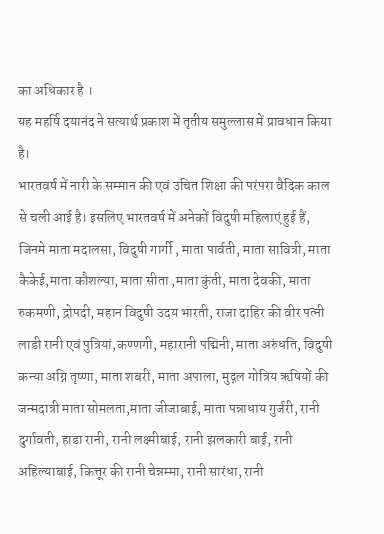का अधिकार है ।
यह महर्षि दयानंद ने सत्यार्थ प्रकाश में तृतीय समुल्लास में प्रावधान किया है।
भारतवर्ष में नारी के सम्मान की एवं उचित शिक्षा की परंपरा वैदिक काल से चली आई है। इसलिए भारतवर्ष में अनेकों विदुषी महिलाएं हुई हैं, जिनमे माता मदालसा, विदुषी गार्गी , माता पार्वती, माता सावित्री, माता कैकेई,माता कौशल्या, माता सीता ,माता कुंती, माता देवकी, माता रुकमणी, द्रोपदी, महान विदुषी उदय भारती, राजा दाहिर की वीर पत्नी लाडी रानी एवं पुत्रियां,कण्णगी, महारानी पद्मिनी, माता अरुंधति, विदुषी कन्या अग्नि तृष्णा, माता शबरी, माता अपाला, मुद्गल गोत्रिय ऋषियों की जन्मदात्री माता सोमलता,माता जीजाबाई, माता पन्नाधाय गुर्जरी, रानी दुर्गावती, हाडा रानी, रानी लक्ष्मीबाई, रानी झलकारी बाई, रानी अहिल्याबाई, कित्तूर की रानी चेन्नम्मा, रानी सारंधा, रानी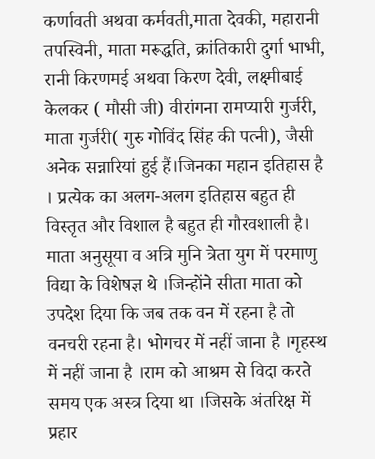कर्णावती अथवा कर्मवती,माता देवकी, महारानी तपस्विनी, माता मरूद्धति, क्रांतिकारी दुर्गा भाभी, रानी किरणमई अथवा किरण देवी, लक्ष्मीबाई केलकर ( मौसी जी) वीरांगना रामप्यारी गुर्जरी, माता गुर्जरी( गुरु गोविंद सिंह की पत्नी), जैसी अनेक सन्नारियां हुई हैं।जिनका महान इतिहास है । प्रत्येक का अलग-अलग इतिहास बहुत ही विस्तृत और विशाल है बहुत ही गौरवशाली है।
माता अनुसूया व अत्रि मुनि त्रेता युग में परमाणु विद्या के विशेषज्ञ थे ।जिन्होंने सीता माता को उपदेश दिया कि जब तक वन में रहना है तो वनचरी रहना है। भोगचर में नहीं जाना है ।गृहस्थ में नहीं जाना है ।राम को आश्रम से विदा करते समय एक अस्त्र दिया था ।जिसके अंतरिक्ष में प्रहार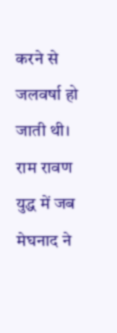करने से जलवर्षा हो जाती थी। राम रावण युद्ध में जब मेघनाद ने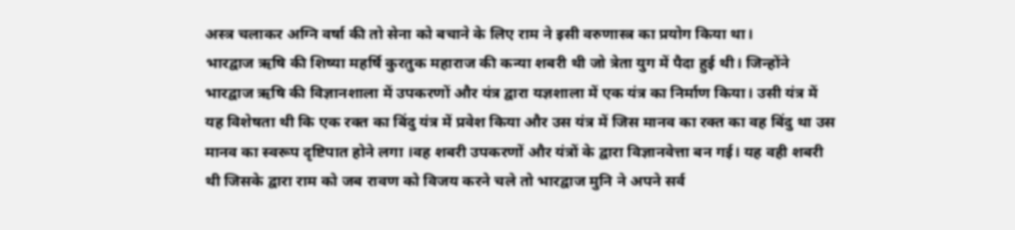अस्त्र चलाकर अग्नि वर्षा की तो सेना को बचाने के लिए राम ने इसी वरुणास्त्र का प्रयोग किया था।
भारद्वाज ऋषि की शिष्या महर्षि कुरतुक महाराज की कन्या शबरी थी जो त्रेता युग में पैदा हुई थी। जिन्होंने भारद्वाज ऋषि की विज्ञानशाला में उपकरणों और यंत्र द्वारा यज्ञशाला में एक यंत्र का निर्माण किया। उसी यंत्र में यह विशेषता थी कि एक रक्त का बिंदु यंत्र में प्रवेश किया और उस यंत्र में जिस मानव का रक्त का वह बिंदु था उस मानव का स्वरूप दृष्टिपात होने लगा ।वह शबरी उपकरणों और यंत्रों के द्वारा विज्ञानवेत्ता बन गई। यह वही शबरी थी जिसके द्वारा राम को जब रावण को विजय करने चले तो भारद्वाज मुनि ने अपने सर्व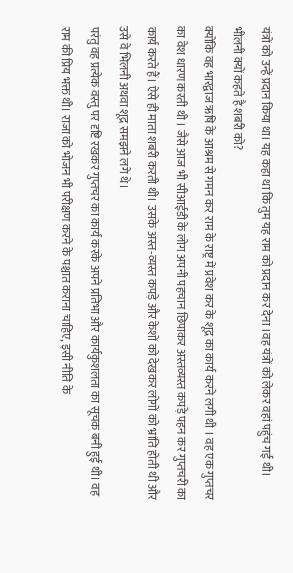यंत्रों को उन्हें प्रदान किया था। यह कहा था कि तुम यह राम को प्रदान कर देना ।वह यंत्रों को लेकर वहां पहुंच गई थी।
भीलनी क्यों कहते है शबरी को?
क्योंकि वह भारद्वाज ऋषि के आश्रम से गमन कर राम के राष्ट्र में प्रवेश कर के शूद्र का कार्य करने लगी थी । वह एक गुप्तचर का वेश धारण करती थी । जैसे आज भी सीआईडी के लोग अपनी पहचान छिपाकर अस्तव्यस्त कपड़े पहन कर गुप्तचरी का कार्य करते हैं। ऐसे ही माता शबरी करती थी। उसके अस्त-व्यस्त कपड़े और केशों को देखकर लोगों को भ्रांति होती थी और उसे वे भिलनी अथवा शूद्र समझने लगे थे।
परंतु वह प्रत्येक वस्तु पर दृष्टि रखकर गुप्तचर का कार्य करके अपने प्रतिभा और कार्यकुशलता का सूचक बनी हुई थी। वह राम की प्रिय भक्त थी। राजा को भोजन भी परीक्षण करने के पश्चात कराना चाहिए, इसी नीति के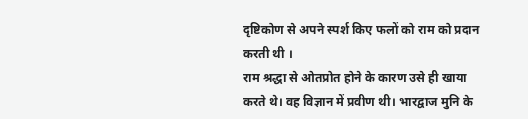दृष्टिकोण से अपने स्पर्श किए फलों को राम को प्रदान करती थी ।
राम श्रद्धा से ओतप्रोत होने के कारण उसे ही खाया करते थे। वह विज्ञान में प्रवीण थी। भारद्वाज मुनि के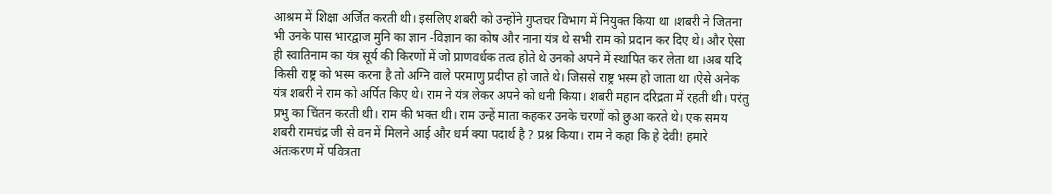आश्रम में शिक्षा अर्जित करती थी। इसलिए शबरी को उन्होंने गुप्तचर विभाग में नियुक्त किया था ।शबरी ने जितना भी उनके पास भारद्वाज मुनि का ज्ञान -विज्ञान का कोष और नाना यंत्र थे सभी राम को प्रदान कर दिए थे। और ऐसा ही स्वातिनाम का यंत्र सूर्य की किरणों में जो प्राणवर्धक तत्व होते थे उनको अपने में स्थापित कर लेता था ।अब यदि किसी राष्ट्र को भस्म करना है तो अग्नि वाले परमाणु प्रदीप्त हो जाते थे। जिससे राष्ट्र भस्म हो जाता था ।ऐसे अनेक यंत्र शबरी ने राम को अर्पित किए थे। राम ने यंत्र लेकर अपने को धनी किया। शबरी महान दरिद्रता में रहती थी। परंतु प्रभु का चिंतन करती थी। राम की भक्त थी। राम उन्हें माता कहकर उनके चरणों को छुआ करते थे। एक समय शबरी रामचंद्र जी से वन में मिलने आई और धर्म क्या पदार्थ है ? प्रश्न किया। राम ने कहा कि हे देवी! हमारे अंतःकरण में पवित्रता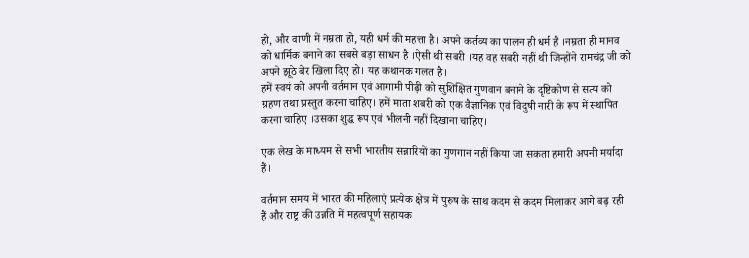हो, और वाणी में नम्रता हो, यही धर्म की महत्ता है। अपने कर्तव्य का पालन ही धर्म है ।नम्रता ही मानव को धार्मिक बनाने का सबसे बड़ा साधन है ।ऐसी थी सबरी ।यह वह सबरी नहीं थी जिन्होंने रामचंद्र जी को अपने झूठे बेर खिला दिए हो। यह कथानक गलत है।
हमें स्वयं को अपनी वर्तमान एवं आगामी पीढ़ी को सुशिक्षित गुणवान बनाने के दृष्टिकोण से सत्य को ग्रहण तथा प्रस्तुत करना चाहिए। हमें माता शबरी को एक वैज्ञानिक एवं विदुषी नारी के रूप में स्थापित करना चाहिए ।उसका शुद्ध रूप एवं भीलनी नहीं दिखाना चाहिए।

एक लेख के माध्यम से सभी भारतीय सन्नारियों का गुणगान नहीं किया जा सकता हमारी अपनी मर्यादा हैं।

वर्तमान समय में भारत की महिलाएं प्रत्येक क्षेत्र में पुरुष के साथ कदम से कदम मिलाकर आगे बढ़ रही हैं और राष्ट्र की उन्नति में महत्वपूर्ण सहायक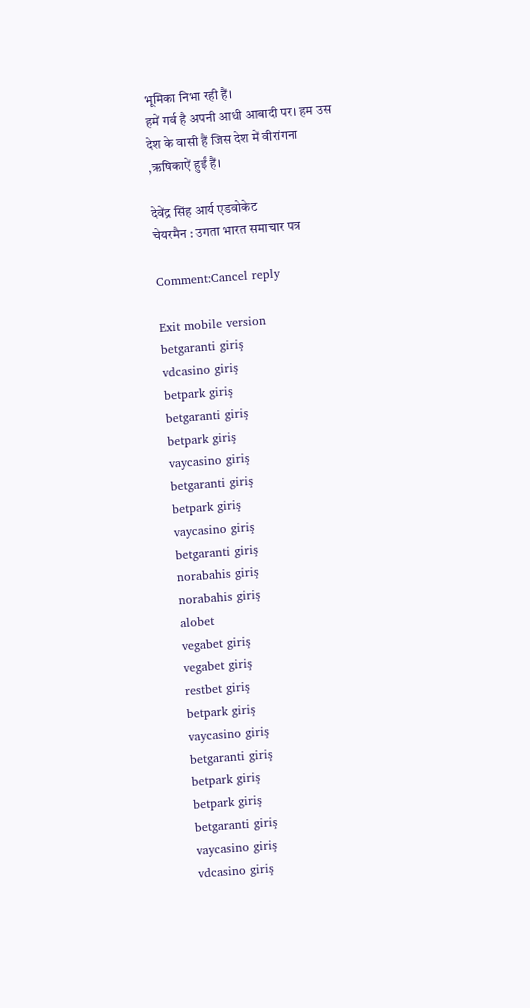भूमिका निभा रही हैं।
हमें गर्व है अपनी आधी आबादी पर। हम उस देश के वासी हैं जिस देश में वीरांगना ,ऋषिकाऐं हुईं हैं।

देवेंद्र सिंह आर्य एडवोकेट
चेयरमैन : उगता भारत समाचार पत्र

Comment:Cancel reply

Exit mobile version
betgaranti giriş
vdcasino giriş
betpark giriş
betgaranti giriş
betpark giriş
vaycasino giriş
betgaranti giriş
betpark giriş
vaycasino giriş
betgaranti giriş
norabahis giriş
norabahis giriş
alobet
vegabet giriş
vegabet giriş
restbet giriş
betpark giriş
vaycasino giriş
betgaranti giriş
betpark giriş
betpark giriş
betgaranti giriş
vaycasino giriş
vdcasino giriş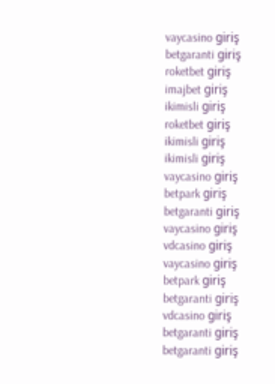vaycasino giriş
betgaranti giriş
roketbet giriş
imajbet giriş
ikimisli giriş
roketbet giriş
ikimisli giriş
ikimisli giriş
vaycasino giriş
betpark giriş
betgaranti giriş
vaycasino giriş
vdcasino giriş
vaycasino giriş
betpark giriş
betgaranti giriş
vdcasino giriş
betgaranti giriş
betgaranti giriş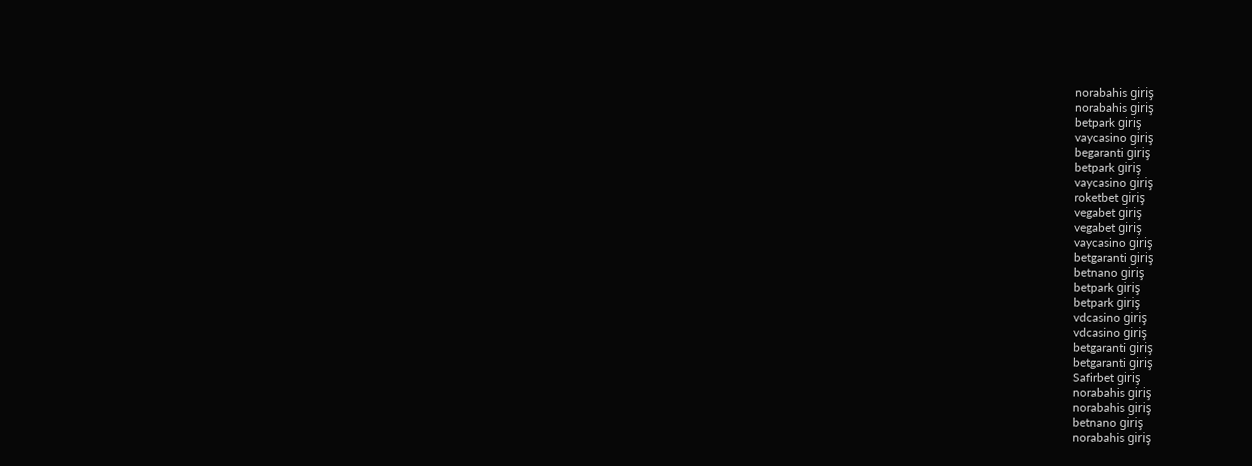norabahis giriş
norabahis giriş
betpark giriş
vaycasino giriş
begaranti giriş
betpark giriş
vaycasino giriş
roketbet giriş
vegabet giriş
vegabet giriş
vaycasino giriş
betgaranti giriş
betnano giriş
betpark giriş
betpark giriş
vdcasino giriş
vdcasino giriş
betgaranti giriş
betgaranti giriş
Safirbet giriş
norabahis giriş
norabahis giriş
betnano giriş
norabahis giriş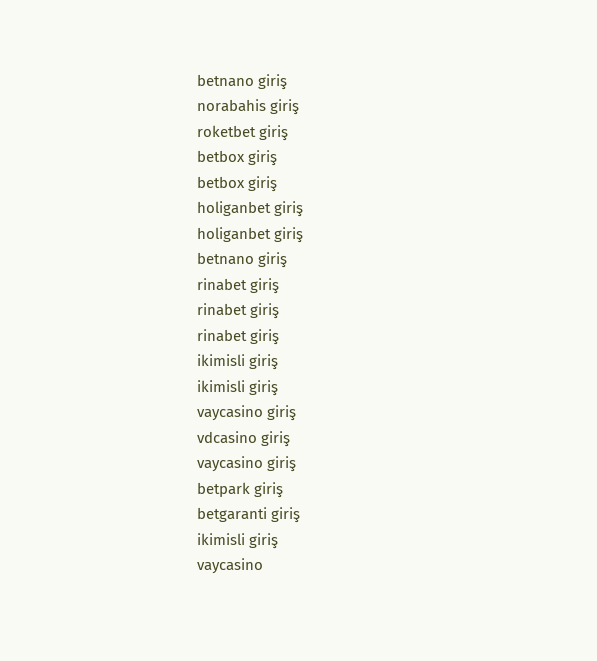betnano giriş
norabahis giriş
roketbet giriş
betbox giriş
betbox giriş
holiganbet giriş
holiganbet giriş
betnano giriş
rinabet giriş
rinabet giriş
rinabet giriş
ikimisli giriş
ikimisli giriş
vaycasino giriş
vdcasino giriş
vaycasino giriş
betpark giriş
betgaranti giriş
ikimisli giriş
vaycasino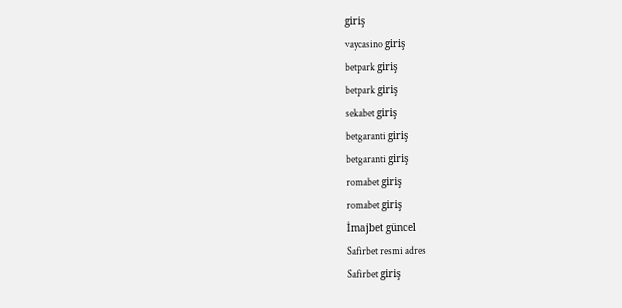giriş
vaycasino giriş
betpark giriş
betpark giriş
sekabet giriş
betgaranti giriş
betgaranti giriş
romabet giriş
romabet giriş
İmajbet güncel
Safirbet resmi adres
Safirbet giriş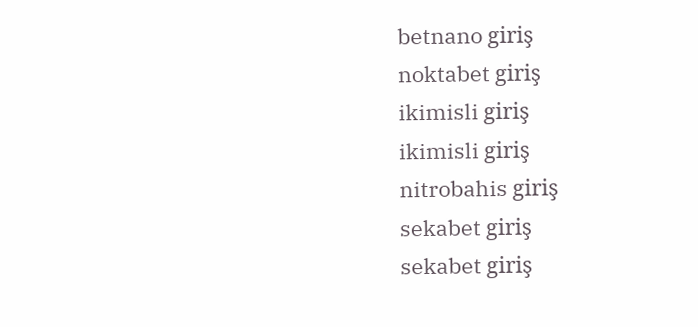betnano giriş
noktabet giriş
ikimisli giriş
ikimisli giriş
nitrobahis giriş
sekabet giriş
sekabet giriş